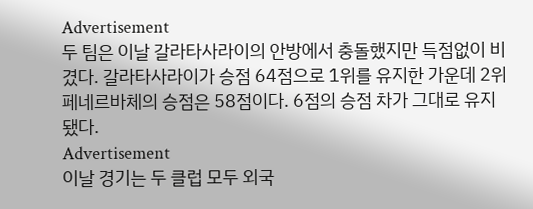Advertisement
두 팀은 이날 갈라타사라이의 안방에서 충돌했지만 득점없이 비겼다. 갈라타사라이가 승점 64점으로 1위를 유지한 가운데 2위 페네르바체의 승점은 58점이다. 6점의 승점 차가 그대로 유지됐다.
Advertisement
이날 경기는 두 클럽 모두 외국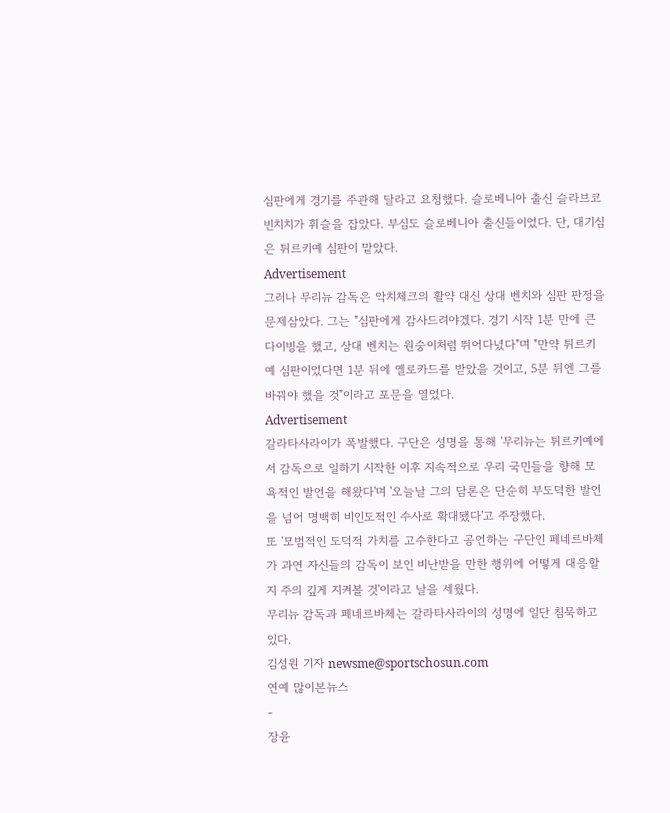심판에게 경기를 주관해 달라고 요청했다. 슬로베니아 출신 슬라브코 빈치치가 휘슬을 잡았다. 부심도 슬로베니아 출신들이었다. 단, 대기심은 튀르키예 심판이 맡았다.
Advertisement
그러나 무리뉴 감독은 악치체크의 활약 대신 상대 벤치와 심판 판정을 문제삼았다. 그는 "심판에게 감사드려야겠다. 경기 시작 1분 만에 큰 다이빙을 했고, 상대 벤치는 원숭이처럼 뛰어다녔다"며 "만약 튀르키예 심판이었다면 1분 뒤에 옐로카드를 받았을 것이고, 5분 뒤엔 그를 바꿔야 했을 것"이라고 포문을 열었다.
Advertisement
갈라타사라이가 폭발했다. 구단은 성명을 통해 '무리뉴는 튀르키예에서 감독으로 일하기 시작한 이후 지속적으로 우리 국민들을 향해 모욕적인 발언을 해왔다'며 '오늘날 그의 담론은 단순히 부도덕한 발언을 넘어 명백히 비인도적인 수사로 확대됐다'고 주장했다.
또 '모범적인 도덕적 가치를 고수한다고 공언하는 구단인 페네르바체가 과연 자신들의 감독이 보인 비난받을 만한 행위에 어떻게 대응할지 주의 깊게 지켜볼 것'이라고 날을 세웠다.
무리뉴 감독과 페네르바체는 갈라타사라이의 성명에 일단 침묵하고 있다.
김성원 기자 newsme@sportschosun.com
연예 많이본뉴스
-
장윤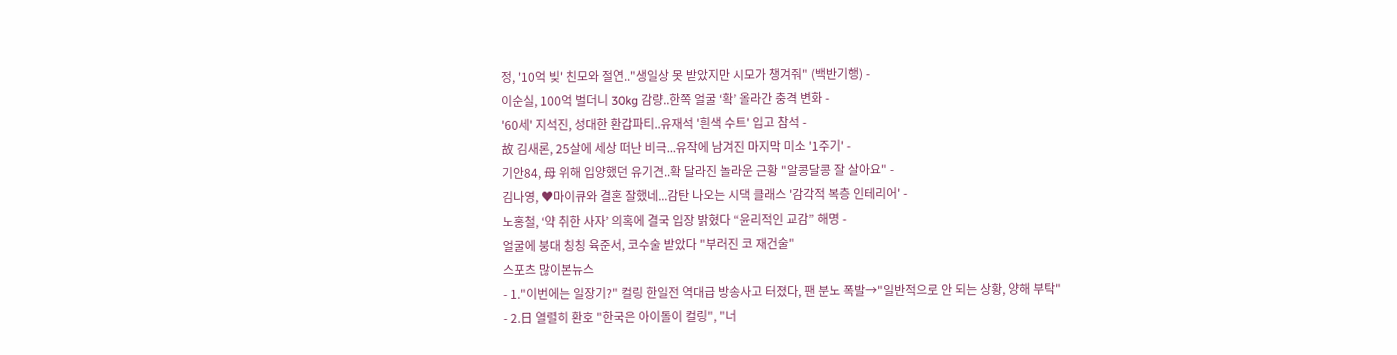정, '10억 빚' 친모와 절연.."생일상 못 받았지만 시모가 챙겨줘" (백반기행) -
이순실, 100억 벌더니 30kg 감량..한쪽 얼굴 ‘확’ 올라간 충격 변화 -
'60세' 지석진, 성대한 환갑파티..유재석 '흰색 수트' 입고 참석 -
故 김새론, 25살에 세상 떠난 비극...유작에 남겨진 마지막 미소 '1주기' -
기안84, 母 위해 입양했던 유기견..확 달라진 놀라운 근황 "알콩달콩 잘 살아요" -
김나영, ♥마이큐와 결혼 잘했네...감탄 나오는 시댁 클래스 '감각적 복층 인테리어' -
노홍철, ‘약 취한 사자’ 의혹에 결국 입장 밝혔다 “윤리적인 교감” 해명 -
얼굴에 붕대 칭칭 육준서, 코수술 받았다 "부러진 코 재건술"
스포츠 많이본뉴스
- 1."이번에는 일장기?" 컬링 한일전 역대급 방송사고 터졌다, 팬 분노 폭발→"일반적으로 안 되는 상황, 양해 부탁"
- 2.日 열렬히 환호 "한국은 아이돌이 컬링", "너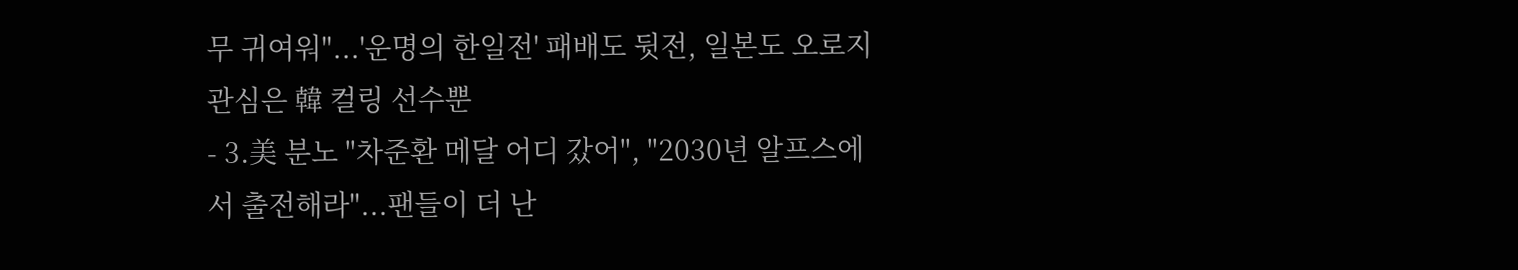무 귀여워"...'운명의 한일전' 패배도 뒷전, 일본도 오로지 관심은 韓 컬링 선수뿐
- 3.美 분노 "차준환 메달 어디 갔어", "2030년 알프스에서 출전해라"...팬들이 더 난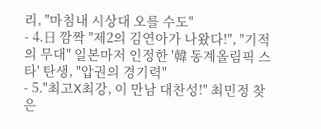리, "마침내 시상대 오를 수도"
- 4.日 깜짝 "제2의 김연아가 나왔다!", "기적의 무대" 일본마저 인정한 '韓 동계올림픽 스타' 탄생, "압권의 경기력"
- 5."최고X최강, 이 만남 대찬성!" 최민정 찾은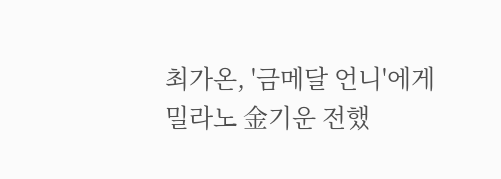최가온, '금메달 언니'에게 밀라노 金기운 전했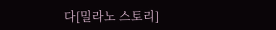다[밀라노 스토리]